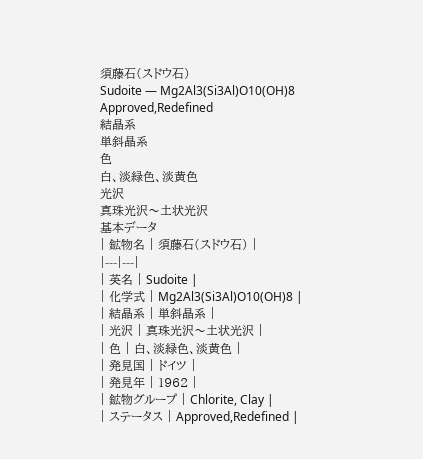須藤石(スドウ石)
Sudoite — Mg2Al3(Si3Al)O10(OH)8
Approved,Redefined
結晶系
単斜晶系
色
白、淡緑色、淡黄色
光沢
真珠光沢〜土状光沢
基本データ
| 鉱物名 | 須藤石(スドウ石) |
|---|---|
| 英名 | Sudoite |
| 化学式 | Mg2Al3(Si3Al)O10(OH)8 |
| 結晶系 | 単斜晶系 |
| 光沢 | 真珠光沢〜土状光沢 |
| 色 | 白、淡緑色、淡黄色 |
| 発見国 | ドイツ |
| 発見年 | 1962 |
| 鉱物グループ | Chlorite, Clay |
| ステータス | Approved,Redefined |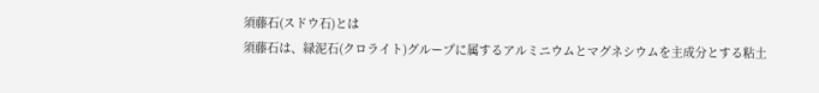須藤石(スドウ石)とは
須藤石は、緑泥石(クロライト)グループに属するアルミニウムとマグネシウムを主成分とする粘土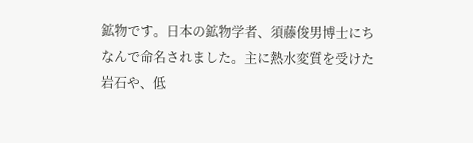鉱物です。日本の鉱物学者、須藤俊男博士にちなんで命名されました。主に熱水変質を受けた岩石や、低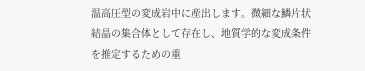温高圧型の変成岩中に産出します。微細な鱗片状結晶の集合体として存在し、地質学的な変成条件を推定するための重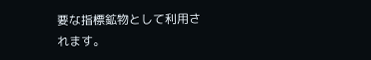要な指標鉱物として利用されます。